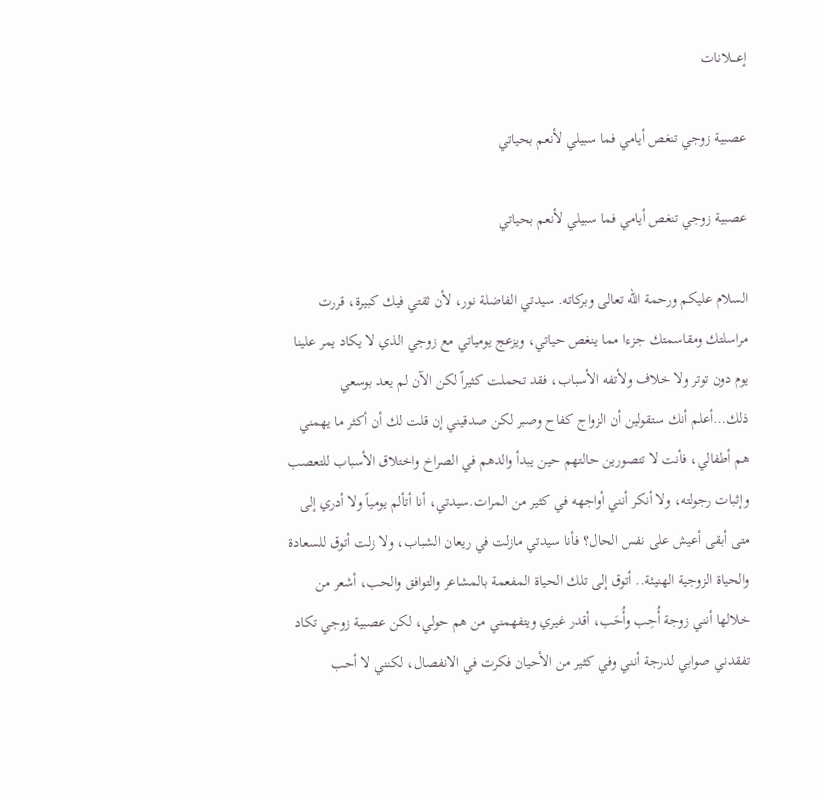إعــــلانات

عصبية زوجي تنغص أيامي فما سبيلي لأنعم بحياتي

عصبية زوجي تنغص أيامي فما سبيلي لأنعم بحياتي

السلام عليكم ورحمة الله تعالى وبركاته. سيدتي الفاضلة نور، لأن ثقتي فيك كبيرة، قررت مراسلتك ومقاسمتك جزءا مما ينغص حياتي، ويزعج يومياتي مع زوجي الذي لا يكاد يمر علينا يوم دون توتر ولا خلاف ولأتفه الأسباب، فقد تحملت كثيراً لكن الآن لم يعد بوسعي ذلك…أعلم أنك ستقولين أن الزواج كفاح وصبر لكن صدقيني إن قلت لك أن أكثر ما يهمني هم أطفالي، فأنت لا تتصورين حالتهم حين يبدأ والدهم في الصراخ واختلاق الأسباب للتعصب وإثبات رجولته، ولا أنكر أنني أواجهه في كثير من المرات.سيدتي، أنا أتألم يومياً ولا أدري إلى متى أبقى أعيش على نفس الحال؟ فأنا سيدتي مازلت في ريعان الشباب، ولا زلت أتوق للسعادة والحياة الزوجية الهنيئة.. أتوق إلى تلك الحياة المفعمة بالمشاعر والتوافق والحب، أشعر من خلالها أنني زوجة أُحِب وأُحَب، أقدر غيري ويتفهمني من هم حولي، لكن عصبية زوجي تكاد تفقدني صوابي لدرجة أنني وفي كثير من الأحيان فكرت في الانفصال، لكنني لا أحب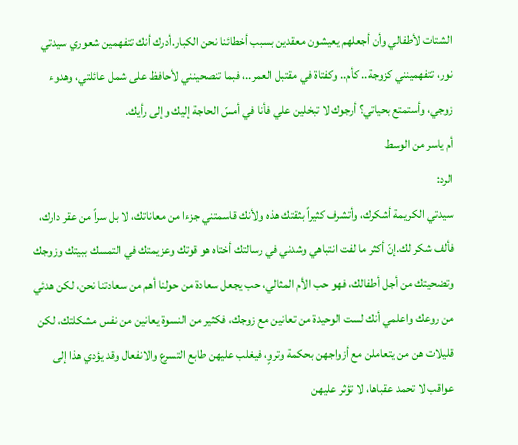الشتات لأطفالي وأن أجعلهم يعيشون معقدين بسبب أخطائنا نحن الكبار.أدرك أنك تتفهمين شعوري سيدتي نور، تتفهمينني كزوجة.. كأم.. وكفتاة في مقتبل العمر..، فبما تنصحينني لأحافظ على شمل عائلتي، وهدوء زوجي، وأستمتع بحياتي؟ أرجوك لا تبخلين علي فأنا في أمسّ الحاجة إليك وإلى رأيك.
أم ياسر من الوسط
الرد:
سيدتي الكريمة أشكرك، وأتشرف كثيراً بثقتك هذه ولأنك قاسمتني جزءا من معاناتك، لا بل سراً من عقر دارك، فألف شكر لك.إنّ أكثر ما لفت انتباهي وشدني في رسالتك أختاه هو قوتك وعزيمتك في التمسك ببيتك وزوجك وتضحيتك من أجل أطفالك، فهو حب الأم المثالي، حب يجعل سعادة من حولنا أهم من سعادتنا نحن، لكن هدئي من روعك واعلمي أنك لست الوحيدة من تعانين مع زوجك، فكثير من النسوة يعانين من نفس مشكلتك، لكن قليلات هن من يتعاملن مع أزواجهن بحكمة وتروٍ، فيغلب عليهن طابع التسرع والانفعال وقد يؤدي هذا إلى عواقب لا تحمد عقباها، لا تؤثر عليهن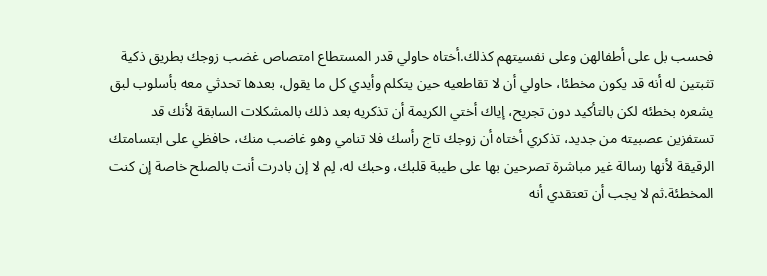فحسب بل على أطفالهن وعلى نفسيتهم كذلك.أختاه حاولي قدر المستطاع امتصاص غضب زوجك بطريق ذكية تثبتين له أنه قد يكون مخطئا، حاولي أن لا تقاطعيه حين يتكلم وأيدي كل ما يقول، بعدها تحدثي معه بأسلوب لبق يشعره بخطئه لكن بالتأكيد دون تجريح، إياك أختي الكريمة أن تذكريه بعد ذلك بالمشكلات السابقة لأنك قد تستفزين عصبيته من جديد، تذكري أختاه أن زوجك تاج رأسك فلا تنامي وهو غاضب منك، حافظي على ابتسامتك الرقيقة لأنها رسالة غير مباشرة تصرحين بها على طيبة قلبك، وحبك له، لِم لا إن بادرت أنت بالصلح خاصة إن كنت المخطئة.ثم لا يجب أن تعتقدي أنه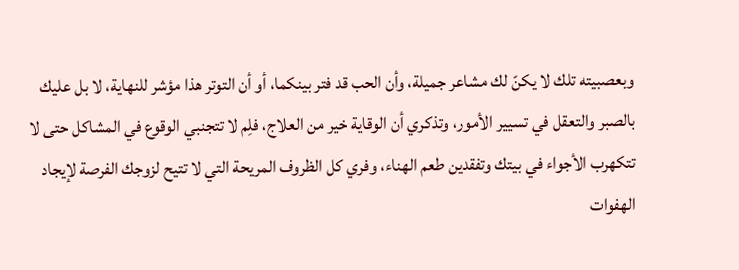وبعصبيته تلك لا يكنّ لك مشاعر جميلة، وأن الحب قد فتر بينكما، أو أن التوتر هذا مؤشر للنهاية، لا بل عليك بالصبر والتعقل في تسيير الأمور، وتذكري أن الوقاية خير من العلاج، فلِم لا تتجنبي الوقوع في المشاكل حتى لا تتكهرب الأجواء في بيتك وتفقدين طعم الهناء، وفري كل الظروف المريحة التي لا تتيح لزوجك الفرصة لإيجاد الهفوات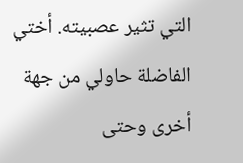التي تثير عصبيته. أختي الفاضلة حاولي من جهة أخرى وحتى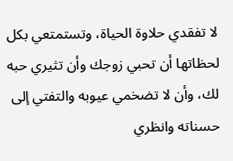لا تفقدي حلاوة الحياة، وتستمتعي بكل لحظاتها أن تحبي زوجك وأن تثيري حبه لك، وأن لا تضخمي عيوبه والتفتي إلى حسناته وانظري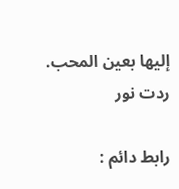إليها بعين المحب.
ردت نور

رابط دائم :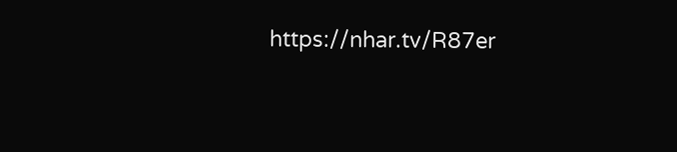https://nhar.tv/R87er